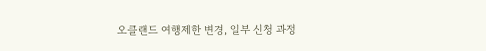오클랜드 여행제한 변경, 일부 신청 과정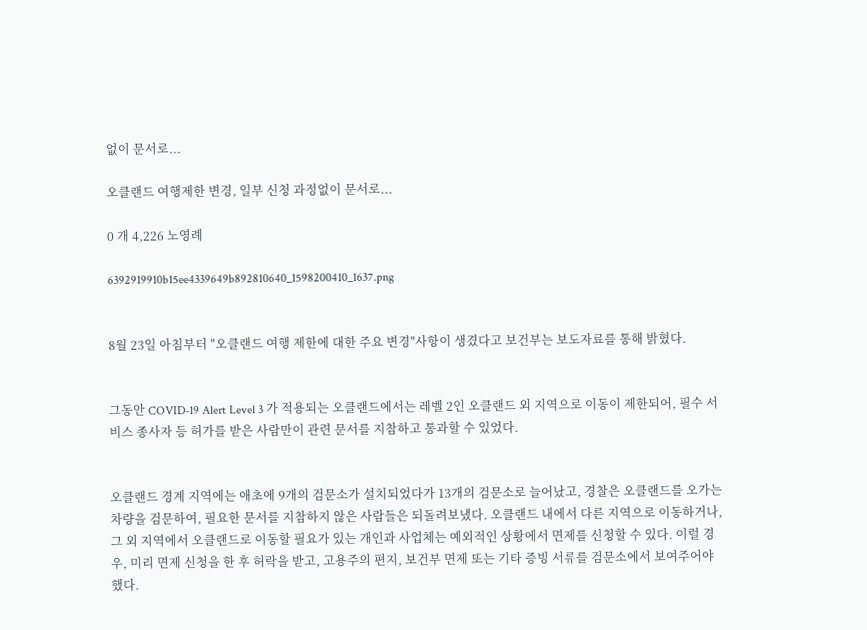없이 문서로...

오클랜드 여행제한 변경, 일부 신청 과정없이 문서로...

0 개 4,226 노영례

6392919910b15ee4339649b892810640_1598200410_1637.png


8월 23일 아침부터 "오클랜드 여행 제한에 대한 주요 변경"사항이 생겼다고 보건부는 보도자료를 통해 밝혔다.


그동안 COVID-19 Alert Level 3 가 적용되는 오클랜드에서는 레벨 2인 오클랜드 외 지역으로 이동이 제한되어, 필수 서비스 종사자 등 허가를 받은 사람만이 관련 문서를 지참하고 통과할 수 있었다.


오클랜드 경계 지역에는 애초에 9개의 검문소가 설치되었다가 13개의 검문소로 늘어났고, 경찰은 오클랜드를 오가는 차량을 검문하여, 필요한 문서를 지참하지 않은 사람들은 되돌려보냈다. 오클랜드 내에서 다른 지역으로 이동하거나, 그 외 지역에서 오클랜드로 이동할 필요가 있는 개인과 사업체는 예외적인 상황에서 면제를 신청할 수 있다. 이럴 경우, 미리 면제 신청을 한 후 허락을 받고, 고용주의 편지, 보건부 면제 또는 기타 증빙 서류를 검문소에서 보여주어야 했다.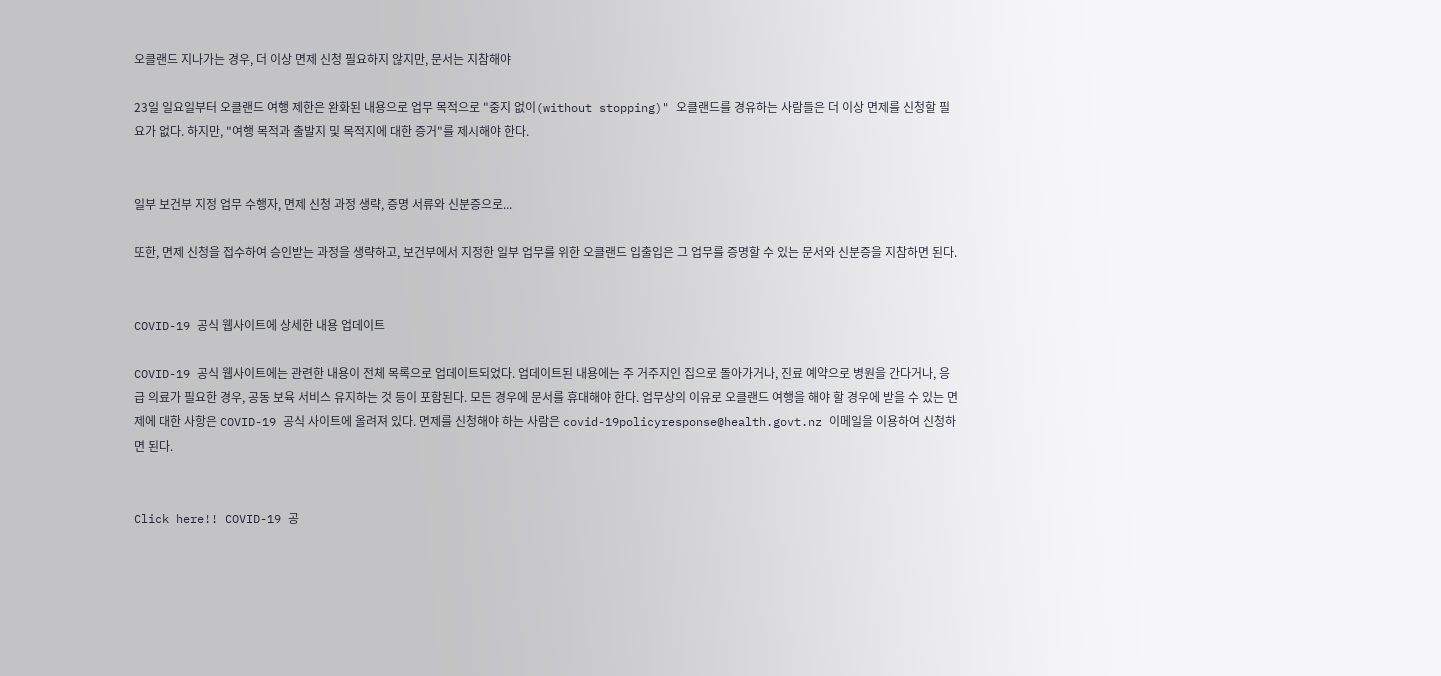오클랜드 지나가는 경우, 더 이상 면제 신청 필요하지 않지만, 문서는 지참해야

23일 일요일부터 오클랜드 여행 제한은 완화된 내용으로 업무 목적으로 "중지 없이(without stopping)" 오클랜드를 경유하는 사람들은 더 이상 면제를 신청할 필요가 없다. 하지만, "여행 목적과 출발지 및 목적지에 대한 증거"를 제시해야 한다.


일부 보건부 지정 업무 수행자, 면제 신청 과정 생략, 증명 서류와 신분증으로...

또한, 면제 신청을 접수하여 승인받는 과정을 생략하고, 보건부에서 지정한 일부 업무를 위한 오클랜드 입출입은 그 업무를 증명할 수 있는 문서와 신분증을 지참하면 된다.


COVID-19 공식 웹사이트에 상세한 내용 업데이트

COVID-19 공식 웹사이트에는 관련한 내용이 전체 목록으로 업데이트되었다. 업데이트된 내용에는 주 거주지인 집으로 돌아가거나, 진료 예약으로 병원을 간다거나, 응급 의료가 필요한 경우, 공동 보육 서비스 유지하는 것 등이 포함된다. 모든 경우에 문서를 휴대해야 한다. 업무상의 이유로 오클랜드 여행을 해야 할 경우에 받을 수 있는 면제에 대한 사항은 COVID-19 공식 사이트에 올려져 있다. 면제를 신청해야 하는 사람은 covid-19policyresponse@health.govt.nz 이메일을 이용하여 신청하면 된다.


Click here!! COVID-19 공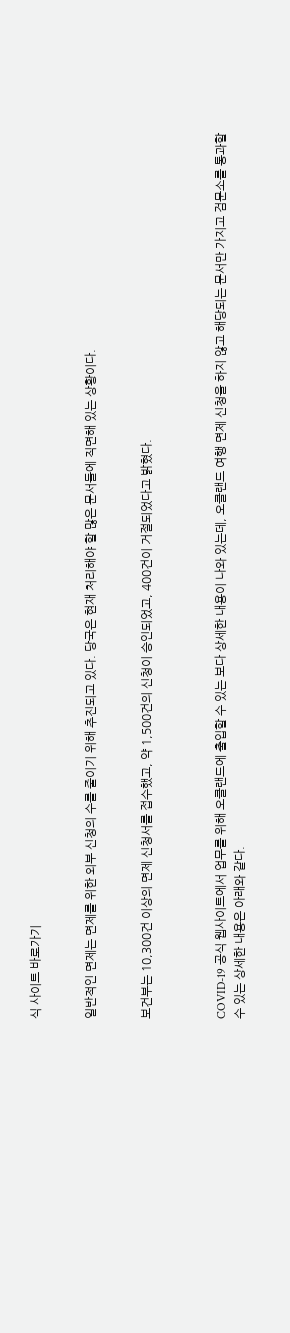식 사이트 바로가기


일반적인 면제는 면제를 위한 외부 신청의 수를 줄이기 위해 추진되고 있다. 당국은 현재 처리해야 할 많은 문서들에 직면해 있는 상황이다.


보건부는 10,300건 이상의 면제 신청서를 접수했고, 약 1,500건의 신청이 승인되었고, 400건이 거절되었다고 밝혔다.



COVID-19 공식 웹사이트에서 업무를 위해 오클랜드에 출입할 수 있는 보다 상세한 내용이 나와 있는데, 오클랜드 여행 면제 신청을 하지 않고 해당되는 문서만 가지고 검문소를 통과할 수 있는 상세한 내용은 아래와 같다.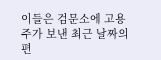이들은 검문소에 고용주가 보낸 최근 날짜의 편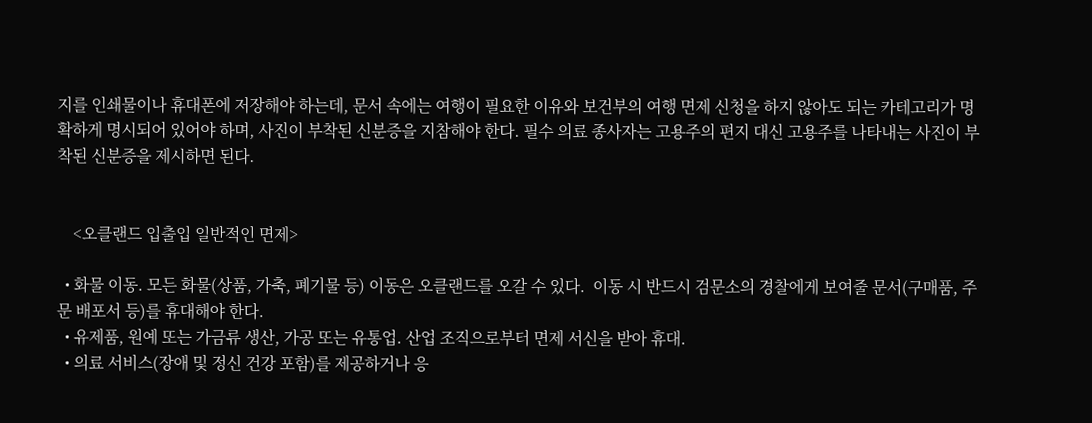지를 인쇄물이나 휴대폰에 저장해야 하는데, 문서 속에는 여행이 필요한 이유와 보건부의 여행 면제 신청을 하지 않아도 되는 카테고리가 명확하게 명시되어 있어야 하며, 사진이 부착된 신분증을 지참해야 한다. 필수 의료 종사자는 고용주의 편지 대신 고용주를 나타내는 사진이 부착된 신분증을 제시하면 된다.


    <오클랜드 입출입 일반적인 면제>

  • 화물 이동. 모든 화물(상품, 가축, 폐기물 등) 이동은 오클랜드를 오갈 수 있다.  이동 시 반드시 검문소의 경찰에게 보여줄 문서(구매품, 주문 배포서 등)를 휴대해야 한다.
  • 유제품, 원예 또는 가금류 생산, 가공 또는 유통업. 산업 조직으로부터 면제 서신을 받아 휴대.
  • 의료 서비스(장애 및 정신 건강 포함)를 제공하거나 응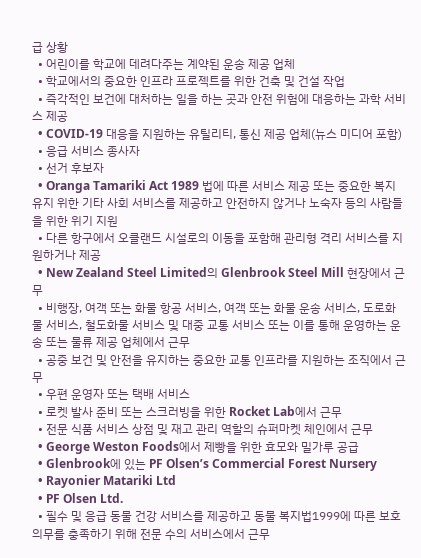급 상황
  • 어린이를 학교에 데려다주는 계약된 운송 제공 업체
  • 학교에서의 중요한 인프라 프로젝트를 위한 건축 및 건설 작업
  • 즉각적인 보건에 대처하는 일을 하는 곳과 안전 위험에 대응하는 과학 서비스 제공
  • COVID-19 대응을 지원하는 유틸리티, 통신 제공 업체(뉴스 미디어 포함)
  • 응급 서비스 종사자
  • 선거 후보자
  • Oranga Tamariki Act 1989 법에 따른 서비스 제공 또는 중요한 복지 유지 위한 기타 사회 서비스를 제공하고 안전하지 않거나 노숙자 등의 사람들을 위한 위기 지원
  • 다른 항구에서 오클랜드 시설로의 이동을 포함해 관리형 격리 서비스를 지원하거나 제공
  • New Zealand Steel Limited의 Glenbrook Steel Mill 현장에서 근무
  • 비행장, 여객 또는 화물 항공 서비스, 여객 또는 화물 운송 서비스, 도로화물 서비스, 철도화물 서비스 및 대중 교통 서비스 또는 이를 통해 운영하는 운송 또는 물류 제공 업체에서 근무
  • 공중 보건 및 안전을 유지하는 중요한 교통 인프라를 지원하는 조직에서 근무
  • 우편 운영자 또는 택배 서비스
  • 로켓 발사 준비 또는 스크러빙을 위한 Rocket Lab에서 근무
  • 전문 식품 서비스 상점 및 재고 관리 역할의 슈퍼마켓 체인에서 근무
  • George Weston Foods에서 제빵을 위한 효모와 밀가루 공급
  • Glenbrook에 있는 PF Olsen’s Commercial Forest Nursery
  • Rayonier Matariki Ltd
  • PF Olsen Ltd.
  • 필수 및 응급 동물 건강 서비스를 제공하고 동물 복지법1999에 따른 보호 의무를 충족하기 위해 전문 수의 서비스에서 근무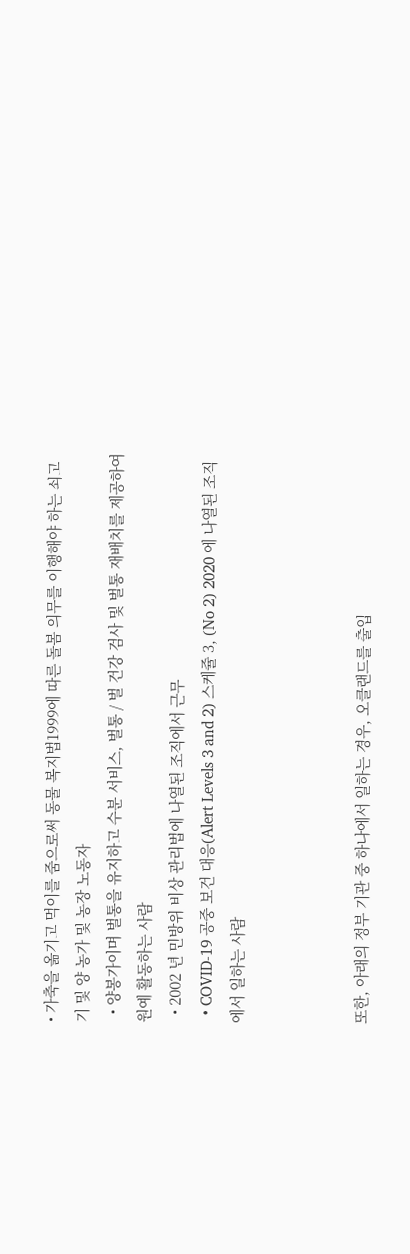• 가축을 옮기고 먹이를 줌으로써 동물 복지법1999에 따른 돌봄 의무를 이행해야 하는 쇠고기 및 양 농가 및 농장 노동자
  • 양봉가이며 벌통을 유지하고 수분 서비스, 벌통 / 벌 건강 검사 및 벌통 재배치를 제공하여 원예 활동하는 사람
  • 2002 년 민방위 비상 관리법에 나열된 조직에서 근무
  • COVID-19 공중 보건 대응(Alert Levels 3 and 2) 스케쥴 3, (No 2) 2020 에 나열된 조직에서 일하는 사람



또한, 아래의 정부 기관 중 하나에서 일하는 경우, 오클랜드를 출입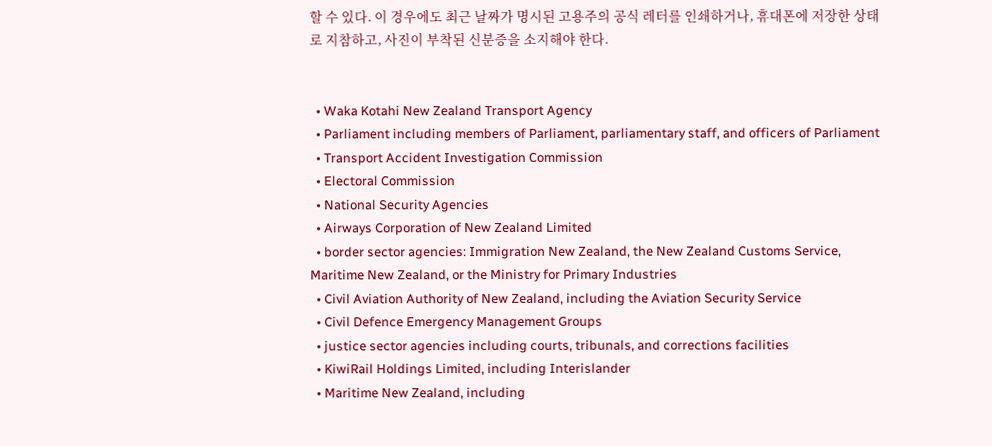할 수 있다. 이 경우에도 최근 날짜가 명시된 고용주의 공식 레터를 인쇄하거나, 휴대폰에 저장한 상태로 지참하고, 사진이 부착된 신분증을 소지해야 한다.


  • Waka Kotahi New Zealand Transport Agency
  • Parliament including members of Parliament, parliamentary staff, and officers of Parliament
  • Transport Accident Investigation Commission
  • Electoral Commission
  • National Security Agencies
  • Airways Corporation of New Zealand Limited
  • border sector agencies: Immigration New Zealand, the New Zealand Customs Service, Maritime New Zealand, or the Ministry for Primary Industries
  • Civil Aviation Authority of New Zealand, including the Aviation Security Service
  • Civil Defence Emergency Management Groups
  • justice sector agencies including courts, tribunals, and corrections facilities
  • KiwiRail Holdings Limited, including Interislander
  • Maritime New Zealand, including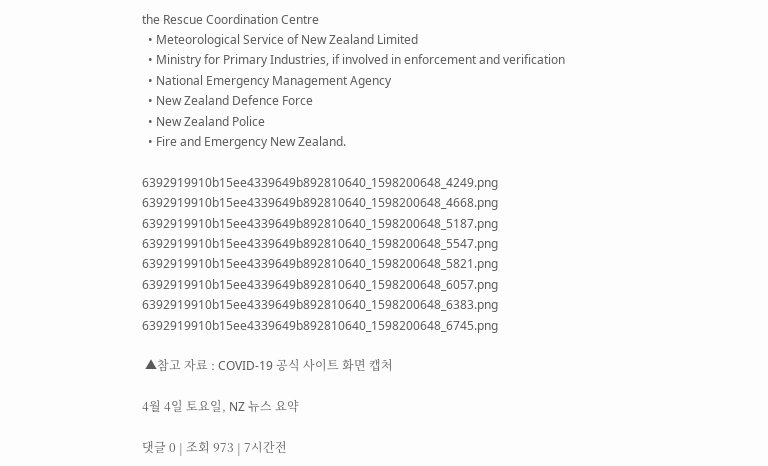the Rescue Coordination Centre
  • Meteorological Service of New Zealand Limited
  • Ministry for Primary Industries, if involved in enforcement and verification
  • National Emergency Management Agency
  • New Zealand Defence Force
  • New Zealand Police
  • Fire and Emergency New Zealand.

6392919910b15ee4339649b892810640_1598200648_4249.png
6392919910b15ee4339649b892810640_1598200648_4668.png
6392919910b15ee4339649b892810640_1598200648_5187.png
6392919910b15ee4339649b892810640_1598200648_5547.png
6392919910b15ee4339649b892810640_1598200648_5821.png
6392919910b15ee4339649b892810640_1598200648_6057.png
6392919910b15ee4339649b892810640_1598200648_6383.png
6392919910b15ee4339649b892810640_1598200648_6745.png

 ▲참고 자료 : COVID-19 공식 사이트 화면 캡처

4월 4일 토요일, NZ 뉴스 요약

댓글 0 | 조회 973 | 7시간전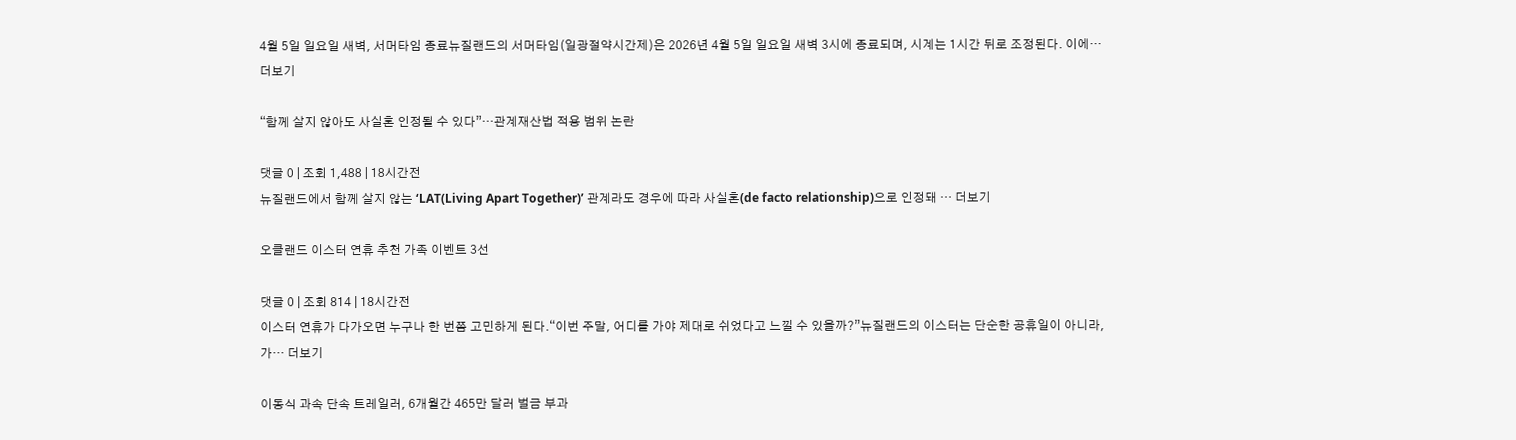4월 5일 일요일 새벽, 서머타임 종료뉴질랜드의 서머타임(일광절약시간제)은 2026년 4월 5일 일요일 새벽 3시에 종료되며, 시계는 1시간 뒤로 조정된다. 이에… 더보기

“함께 살지 않아도 사실혼 인정될 수 있다”…관계재산법 적용 범위 논란

댓글 0 | 조회 1,488 | 18시간전
뉴질랜드에서 함께 살지 않는 ‘LAT(Living Apart Together)’ 관계라도 경우에 따라 사실혼(de facto relationship)으로 인정돼 … 더보기

오클랜드 이스터 연휴 추천 가족 이벤트 3선

댓글 0 | 조회 814 | 18시간전
이스터 연휴가 다가오면 누구나 한 번쯤 고민하게 된다.“이번 주말, 어디를 가야 제대로 쉬었다고 느낄 수 있을까?”뉴질랜드의 이스터는 단순한 공휴일이 아니라, 가… 더보기

이동식 과속 단속 트레일러, 6개월간 465만 달러 벌금 부과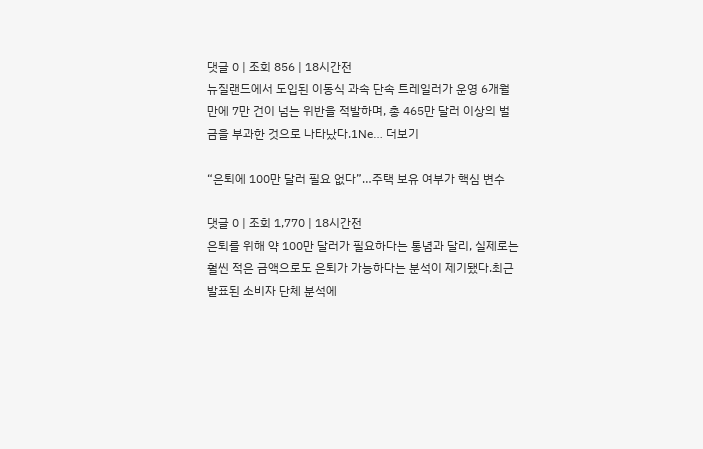댓글 0 | 조회 856 | 18시간전
뉴질랜드에서 도입된 이동식 과속 단속 트레일러가 운영 6개월 만에 7만 건이 넘는 위반을 적발하며, 총 465만 달러 이상의 벌금을 부과한 것으로 나타났다.1Ne… 더보기

“은퇴에 100만 달러 필요 없다”…주택 보유 여부가 핵심 변수

댓글 0 | 조회 1,770 | 18시간전
은퇴를 위해 약 100만 달러가 필요하다는 통념과 달리, 실제로는 훨씬 적은 금액으로도 은퇴가 가능하다는 분석이 제기됐다.최근 발표된 소비자 단체 분석에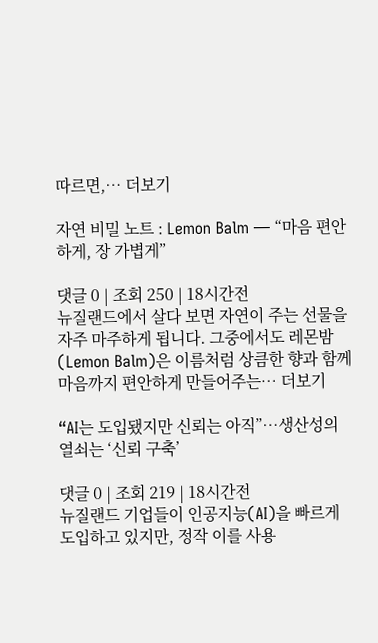따르면,… 더보기

자연 비밀 노트 : Lemon Balm — “마음 편안하게, 장 가볍게”

댓글 0 | 조회 250 | 18시간전
뉴질랜드에서 살다 보면 자연이 주는 선물을 자주 마주하게 됩니다. 그중에서도 레몬밤(Lemon Balm)은 이름처럼 상큼한 향과 함께 마음까지 편안하게 만들어주는… 더보기

“AI는 도입됐지만 신뢰는 아직”…생산성의 열쇠는 ‘신뢰 구축’

댓글 0 | 조회 219 | 18시간전
뉴질랜드 기업들이 인공지능(AI)을 빠르게 도입하고 있지만, 정작 이를 사용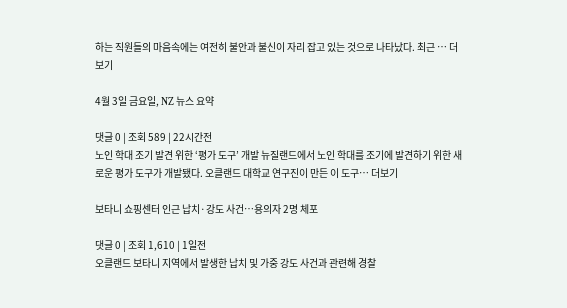하는 직원들의 마음속에는 여전히 불안과 불신이 자리 잡고 있는 것으로 나타났다. 최근 … 더보기

4월 3일 금요일, NZ 뉴스 요약

댓글 0 | 조회 589 | 22시간전
노인 학대 조기 발견 위한 ‘평가 도구’ 개발 뉴질랜드에서 노인 학대를 조기에 발견하기 위한 새로운 평가 도구가 개발됐다. 오클랜드 대학교 연구진이 만든 이 도구… 더보기

보타니 쇼핑센터 인근 납치·강도 사건…용의자 2명 체포

댓글 0 | 조회 1,610 | 1일전
오클랜드 보타니 지역에서 발생한 납치 및 가중 강도 사건과 관련해 경찰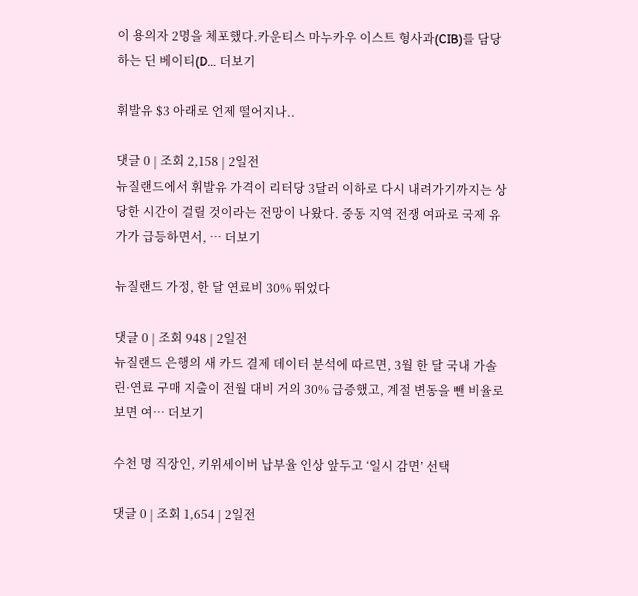이 용의자 2명을 체포했다.카운티스 마누카우 이스트 형사과(CIB)를 담당하는 딘 베이티(D… 더보기

휘발유 $3 아래로 언제 떨어지나..

댓글 0 | 조회 2,158 | 2일전
뉴질랜드에서 휘발유 가격이 리터당 3달러 이하로 다시 내려가기까지는 상당한 시간이 걸릴 것이라는 전망이 나왔다. 중동 지역 전쟁 여파로 국제 유가가 급등하면서, … 더보기

뉴질랜드 가정, 한 달 연료비 30% 뛰었다

댓글 0 | 조회 948 | 2일전
뉴질랜드 은행의 새 카드 결제 데이터 분석에 따르면, 3월 한 달 국내 가솔린·연료 구매 지출이 전월 대비 거의 30% 급증했고, 계절 변동을 뺀 비율로 보면 여… 더보기

수천 명 직장인, 키위세이버 납부율 인상 앞두고 ‘일시 감면’ 선택

댓글 0 | 조회 1,654 | 2일전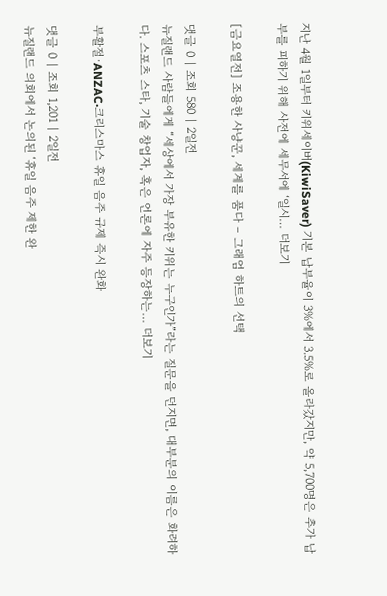지난 4월 1일부터 키위세이버(KiwiSaver) 기본 납부율이 3%에서 3.5%로 올라갔지만, 약 5,700명은 추가 납부를 피하기 위해 사전에 세무서에 ‘일시… 더보기

[금요열전] 조용한 사냥꾼, 세계를 품다 – 그래엄 하트의 선택

댓글 0 | 조회 580 | 2일전
뉴질랜드 사람들에게 “세상에서 가장 부유한 키위는 누구인가”라는 질문을 던지면, 대부분의 이름은 화려하다. 스포츠 스타, 기술 창업자, 혹은 언론에 자주 등장하는… 더보기

부활절·ANZAC·크리스마스 휴일 음주 규제 즉시 완화

댓글 0 | 조회 1,201 | 2일전
뉴질랜드 의회에서 논의된 ‘휴일 음주 제한 완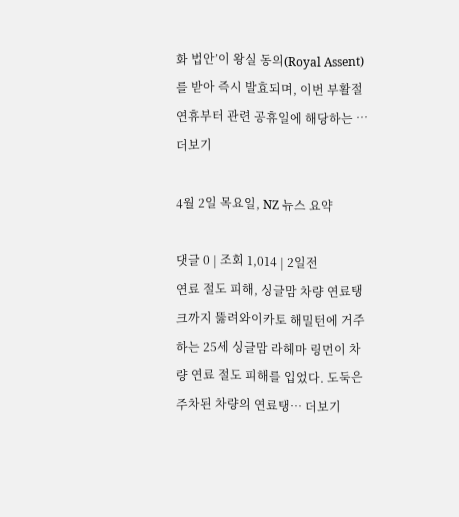화 법안’이 왕실 동의(Royal Assent)를 받아 즉시 발효되며, 이번 부활절 연휴부터 관련 공휴일에 해당하는 … 더보기

4월 2일 목요일, NZ 뉴스 요약

댓글 0 | 조회 1,014 | 2일전
연료 절도 피해, 싱글맘 차량 연료탱크까지 뚫려와이카토 해밀턴에 거주하는 25세 싱글맘 라헤마 링먼이 차량 연료 절도 피해를 입었다. 도둑은 주차된 차량의 연료탱… 더보기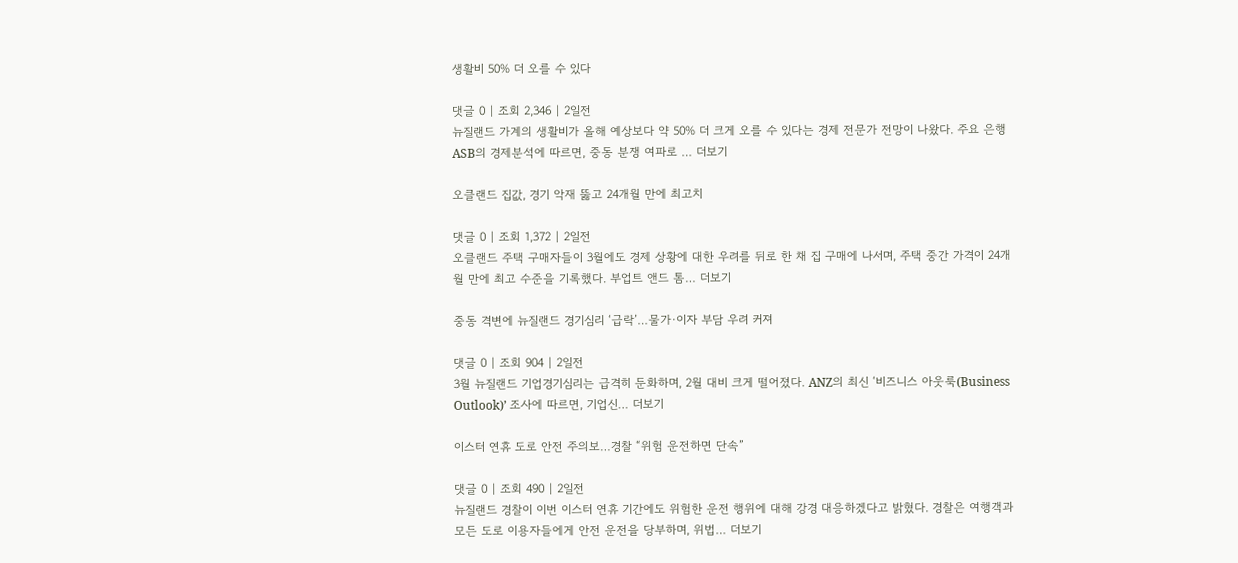생활비 50% 더 오를 수 있다

댓글 0 | 조회 2,346 | 2일전
뉴질랜드 가계의 생활비가 올해 예상보다 약 50% 더 크게 오를 수 있다는 경제 전문가 전망이 나왔다. 주요 은행 ASB의 경제분석에 따르면, 중동 분쟁 여파로 … 더보기

오클랜드 집값, 경기 악재 뚫고 24개월 만에 최고치

댓글 0 | 조회 1,372 | 2일전
오클랜드 주택 구매자들이 3월에도 경제 상황에 대한 우려를 뒤로 한 채 집 구매에 나서며, 주택 중간 가격이 24개월 만에 최고 수준을 기록했다. 부업트 앤드 톰… 더보기

중동 격변에 뉴질랜드 경기심리 ‘급락’…물가·이자 부담 우려 커져

댓글 0 | 조회 904 | 2일전
3월 뉴질랜드 기업경기심리는 급격히 둔화하며, 2월 대비 크게 떨어졌다. ANZ의 최신 ‘비즈니스 아웃룩(Business Outlook)’ 조사에 따르면, 기업신… 더보기

이스터 연휴 도로 안전 주의보…경찰 “위험 운전하면 단속”

댓글 0 | 조회 490 | 2일전
뉴질랜드 경찰이 이번 이스터 연휴 기간에도 위험한 운전 행위에 대해 강경 대응하겠다고 밝혔다. 경찰은 여행객과 모든 도로 이용자들에게 안전 운전을 당부하며, 위법… 더보기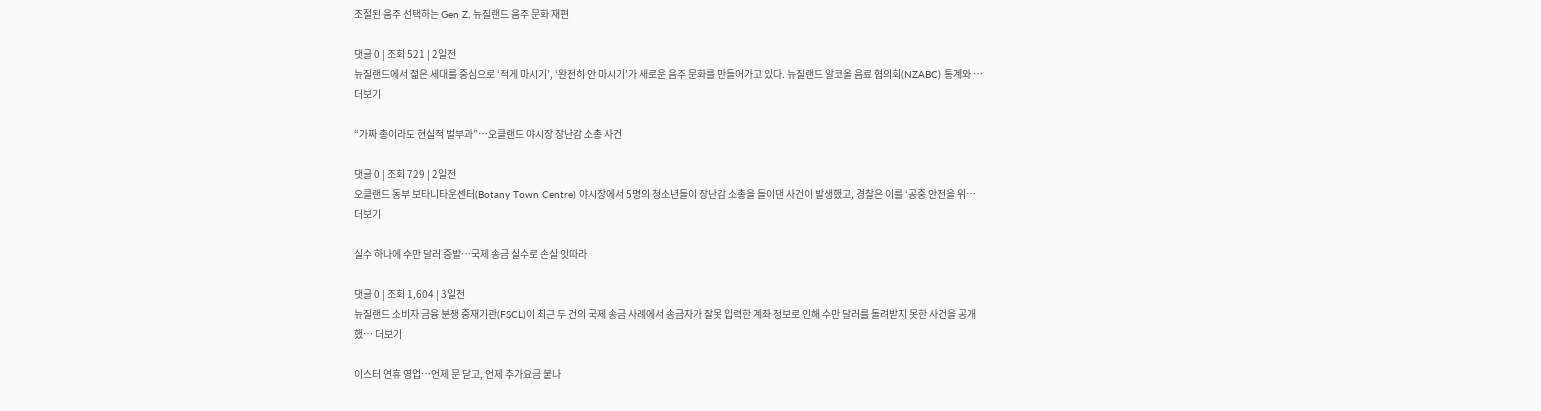조절된 음주 선택하는 Gen Z, 뉴질랜드 음주 문화 재편

댓글 0 | 조회 521 | 2일전
뉴질랜드에서 젊은 세대를 중심으로 ‘적게 마시기’, ‘완전히 안 마시기’가 새로운 음주 문화를 만들어가고 있다. 뉴질랜드 알코올 음료 협의회(NZABC) 통계와 … 더보기

“가짜 총이라도 현실적 벌부과”…오클랜드 야시장 장난감 소총 사건

댓글 0 | 조회 729 | 2일전
오클랜드 동부 보타니타운센터(Botany Town Centre) 야시장에서 5명의 청소년들이 장난감 소총을 들이댄 사건이 발생했고, 경찰은 이를 ‘공중 안전을 위… 더보기

실수 하나에 수만 달러 증발…국제 송금 실수로 손실 잇따라

댓글 0 | 조회 1,604 | 3일전
뉴질랜드 소비자 금융 분쟁 중재기관(FSCL)이 최근 두 건의 국제 송금 사례에서 송금자가 잘못 입력한 계좌 정보로 인해 수만 달러를 돌려받지 못한 사건을 공개했… 더보기

이스터 연휴 영업…언제 문 닫고, 언제 추가요금 붙나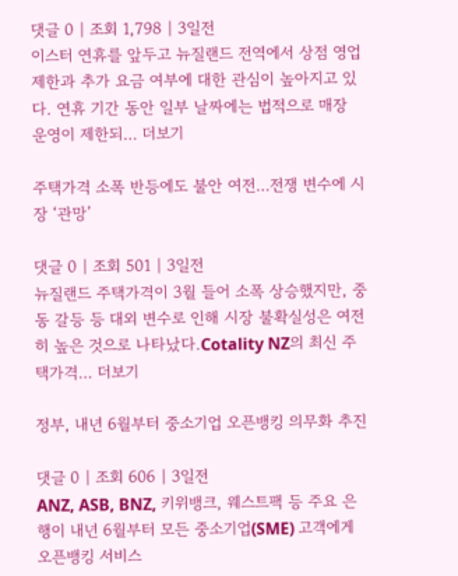댓글 0 | 조회 1,798 | 3일전
이스터 연휴를 앞두고 뉴질랜드 전역에서 상점 영업 제한과 추가 요금 여부에 대한 관심이 높아지고 있다. 연휴 기간 동안 일부 날짜에는 법적으로 매장 운영이 제한되… 더보기

주택가격 소폭 반등에도 불안 여전…전쟁 변수에 시장 ‘관망’

댓글 0 | 조회 501 | 3일전
뉴질랜드 주택가격이 3월 들어 소폭 상승했지만, 중동 갈등 등 대외 변수로 인해 시장 불확실성은 여전히 높은 것으로 나타났다.Cotality NZ의 최신 주택가격… 더보기

정부, 내년 6월부터 중소기업 오픈뱅킹 의무화 추진

댓글 0 | 조회 606 | 3일전
ANZ, ASB, BNZ, 키위뱅크, 웨스트팩 등 주요 은행이 내년 6월부터 모든 중소기업(SME) 고객에게 오픈뱅킹 서비스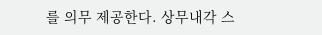를 의무 제공한다. 상무내각 스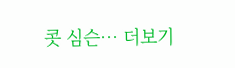콧 심슨… 더보기